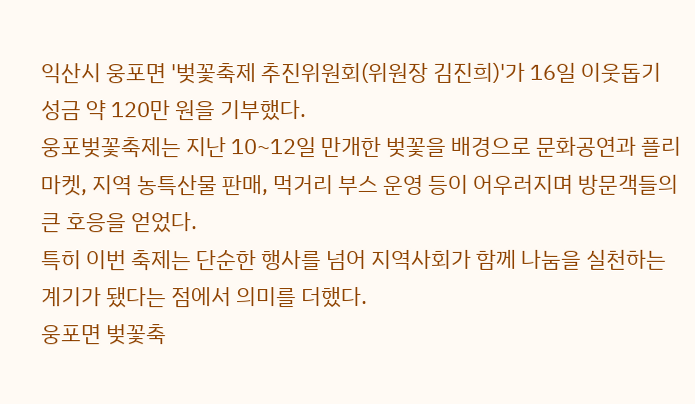익산시 웅포면 '벚꽃축제 추진위원회(위원장 김진희)'가 16일 이웃돕기 성금 약 120만 원을 기부했다.
웅포벚꽃축제는 지난 10~12일 만개한 벚꽃을 배경으로 문화공연과 플리마켓, 지역 농특산물 판매, 먹거리 부스 운영 등이 어우러지며 방문객들의 큰 호응을 얻었다.
특히 이번 축제는 단순한 행사를 넘어 지역사회가 함께 나눔을 실천하는 계기가 됐다는 점에서 의미를 더했다.
웅포면 벚꽃축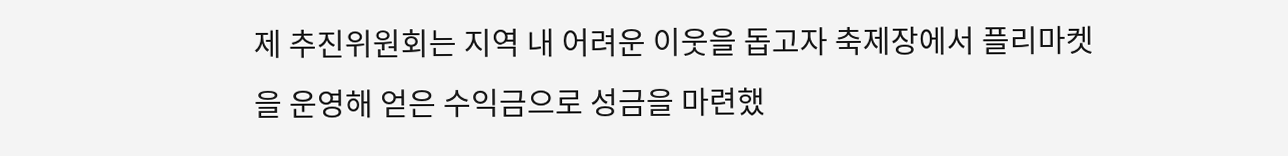제 추진위원회는 지역 내 어려운 이웃을 돕고자 축제장에서 플리마켓을 운영해 얻은 수익금으로 성금을 마련했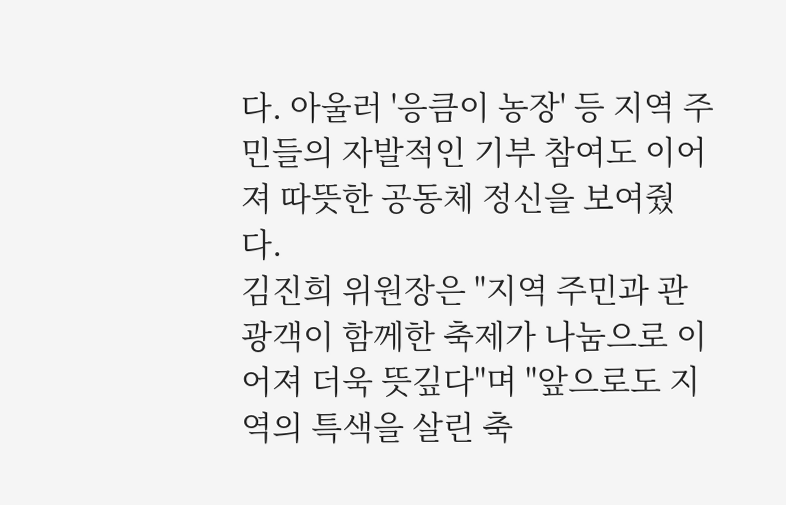다. 아울러 '응큼이 농장' 등 지역 주민들의 자발적인 기부 참여도 이어져 따뜻한 공동체 정신을 보여줬다.
김진희 위원장은 "지역 주민과 관광객이 함께한 축제가 나눔으로 이어져 더욱 뜻깊다"며 "앞으로도 지역의 특색을 살린 축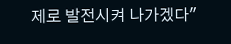제로 발전시켜 나가겠다"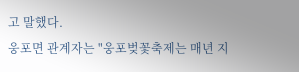고 말했다.
웅포면 관계자는 "웅포벚꽃축제는 매년 지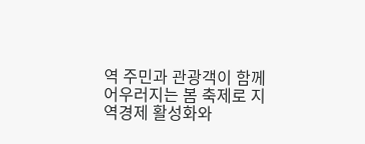역 주민과 관광객이 함께 어우러지는 봄 축제로 지역경제 활성화와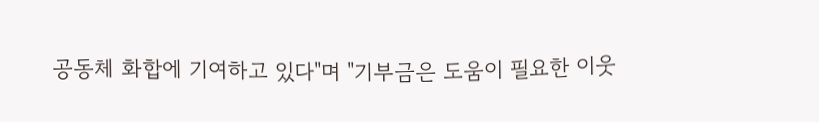공동체 화합에 기여하고 있다"며 "기부금은 도움이 필요한 이웃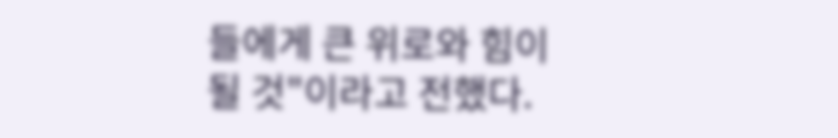들에게 큰 위로와 힘이 될 것"이라고 전했다.